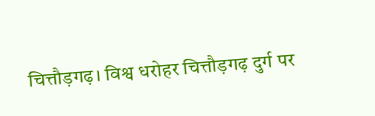चित्तौड़गढ़। विश्व धरोहर चित्तौड़गढ़ दुर्ग पर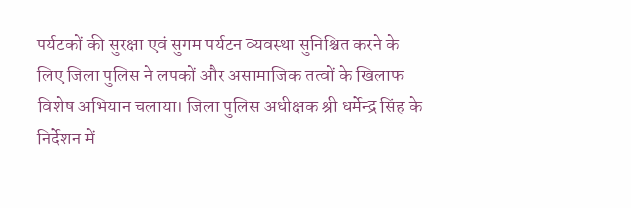पर्यटकों की सुरक्षा एवं सुगम पर्यटन व्यवस्था सुनिश्चित करने के लिए जिला पुलिस ने लपकों और असामाजिक तत्वों के खिलाफ विशेष अभियान चलाया। जिला पुलिस अधीक्षक श्री धर्मेन्द्र सिंह के निर्देशन में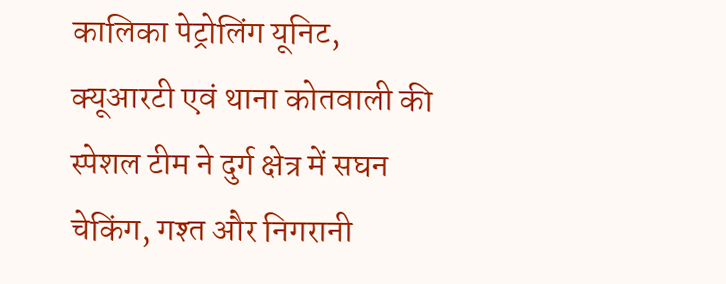कालिका पेट्रोलिंग यूनिट, क्यूआरटी एवं थाना कोतवाली की स्पेशल टीम ने दुर्ग क्षेत्र में सघन चेकिंग, गश्त और निगरानी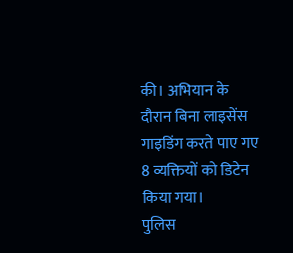की। अभियान के दौरान बिना लाइसेंस गाइडिंग करते पाए गए 8 व्यक्तियों को डिटेन किया गया।
पुलिस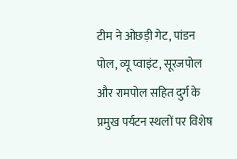टीम ने ओछड़ी गेट, पांडन पोल, व्यू प्वाइंट, सूरजपोल और रामपोल सहित दुर्ग के प्रमुख पर्यटन स्थलों पर विशेष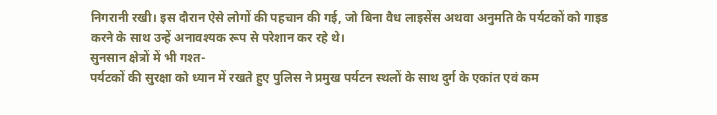निगरानी रखी। इस दौरान ऐसे लोगों की पहचान की गई, जो बिना वैध लाइसेंस अथवा अनुमति के पर्यटकों को गाइड करने के साथ उन्हें अनावश्यक रूप से परेशान कर रहे थे।
सुनसान क्षेत्रों में भी गश्त-
पर्यटकों की सुरक्षा को ध्यान में रखते हुए पुलिस ने प्रमुख पर्यटन स्थलों के साथ दुर्ग के एकांत एवं कम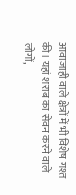आवाजाही वाले क्षेत्रों में भी विशेष गश्त की। यहां शराब का सेवन करने वाले लोगों,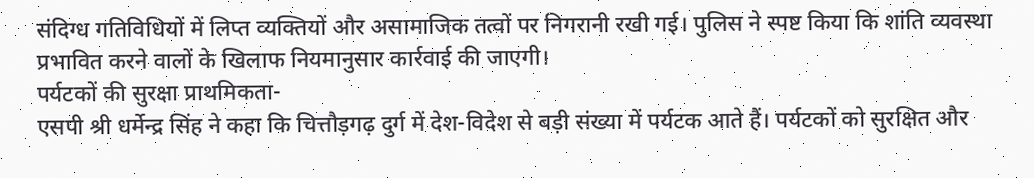संदिग्ध गतिविधियों में लिप्त व्यक्तियों और असामाजिक तत्वों पर निगरानी रखी गई। पुलिस ने स्पष्ट किया कि शांति व्यवस्था प्रभावित करने वालों के खिलाफ नियमानुसार कार्रवाई की जाएगी।
पर्यटकों की सुरक्षा प्राथमिकता-
एसपी श्री धर्मेन्द्र सिंह ने कहा कि चित्तौड़गढ़ दुर्ग में देश-विदेश से बड़ी संख्या में पर्यटक आते हैं। पर्यटकों को सुरक्षित और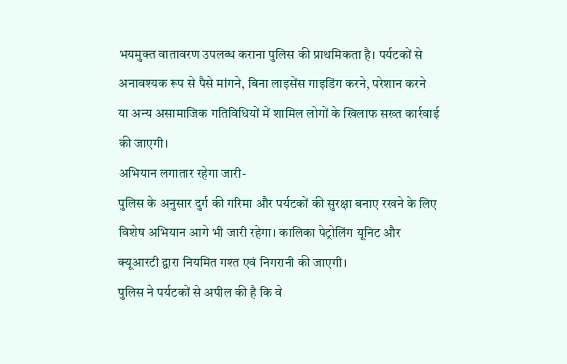भयमुक्त वातावरण उपलब्ध कराना पुलिस की प्राथमिकता है। पर्यटकों से अनावश्यक रूप से पैसे मांगने, बिना लाइसेंस गाइडिंग करने, परेशान करने या अन्य असामाजिक गतिविधियों में शामिल लोगों के खिलाफ सख्त कार्रवाई की जाएगी।
अभियान लगातार रहेगा जारी-
पुलिस के अनुसार दुर्ग की गरिमा और पर्यटकों की सुरक्षा बनाए रखने के लिए विशेष अभियान आगे भी जारी रहेगा। कालिका पेट्रोलिंग यूनिट और क्यूआरटी द्वारा नियमित गश्त एवं निगरानी की जाएगी।
पुलिस ने पर्यटकों से अपील की है कि वे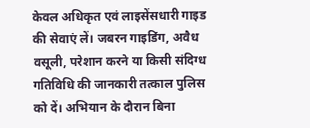केवल अधिकृत एवं लाइसेंसधारी गाइड की सेवाएं लें। जबरन गाइडिंग, अवैध वसूली, परेशान करने या किसी संदिग्ध गतिविधि की जानकारी तत्काल पुलिस को दें। अभियान के दौरान बिना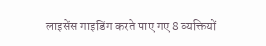लाइसेंस गाइडिंग करते पाए गए 8 व्यक्तियों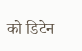को डिटेन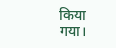किया गया।